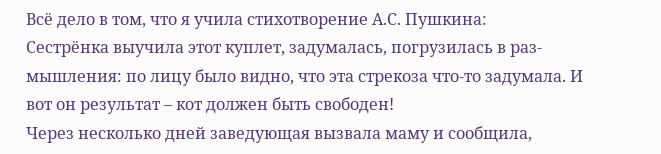Всё дело в том, что я учила стихотворение А.С. Пушкина:
Сестрёнка выучила этот куплет, задумалась, погрузилась в раз-мышления: по лицу было видно, что эта стрекоза что-то задумала. И вот он результат – кот должен быть свободен!
Через несколько дней заведующая вызвала маму и сообщила,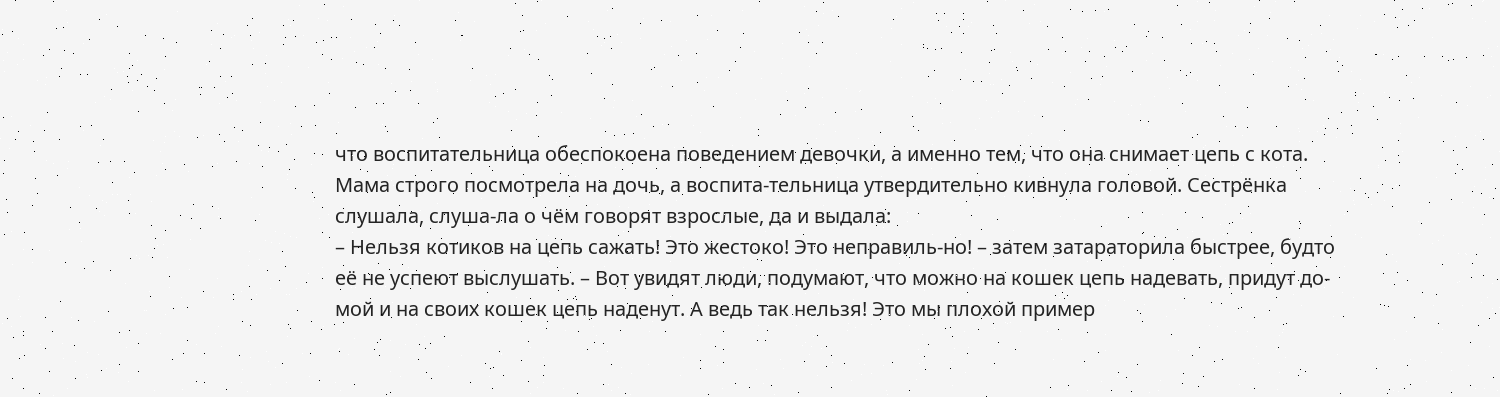что воспитательница обеспокоена поведением девочки, а именно тем, что она снимает цепь с кота. Мама строго посмотрела на дочь, а воспита-тельница утвердительно кивнула головой. Сестрёнка слушала, слуша-ла о чём говорят взрослые, да и выдала:
– Нельзя котиков на цепь сажать! Это жестоко! Это неправиль-но! – затем затараторила быстрее, будто её не успеют выслушать. – Вот увидят люди, подумают, что можно на кошек цепь надевать, придут до-мой и на своих кошек цепь наденут. А ведь так нельзя! Это мы плохой пример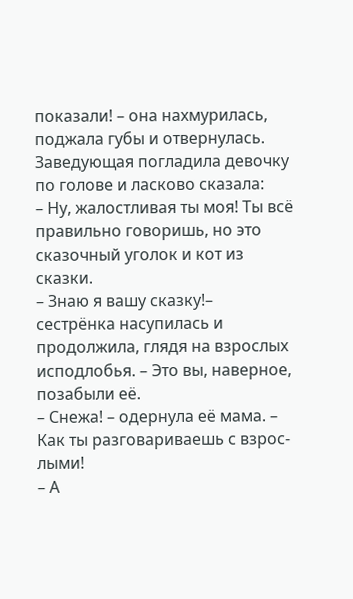показали! – она нахмурилась, поджала губы и отвернулась.
Заведующая погладила девочку по голове и ласково сказала:
– Ну, жалостливая ты моя! Ты всё правильно говоришь, но это сказочный уголок и кот из сказки.
– Знаю я вашу сказку!– сестрёнка насупилась и продолжила, глядя на взрослых исподлобья. – Это вы, наверное, позабыли её.
– Снежа! – одернула её мама. – Как ты разговариваешь с взрос-лыми!
– А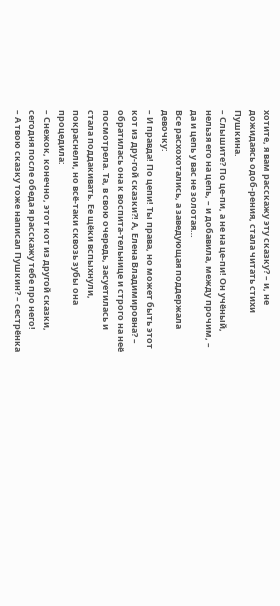хотите, я вам расскажу эту сказку? – и, не дожидаясь одоб-рения, стала читать стихи Пушкина.
– Слышите? По це-пи, а не на це-пи! Он учёный, нельзя его на цепь, – и добавила, между прочим, – да и цепь у вас не золотая…
Все расхохотались, а заведующая поддержала девочку:
– И правда! По цепи! Ты права, но может быть этот кот из дру-гой сказки?! А, Елена Владимировна? – обратилась она к воспита-тельнице и строго на неё посмотрела. Та, в свою очередь, засуетилась и стала поддакивать. Ее щёки вспыхнули, покраснели, но всё-таки сквозь зубы она процедила:
– Снежок, конечно, этот кот из другой сказки, сегодня после обеда я расскажу тебе про него!
– А твою сказку тоже написал Пушкин? – сестрёнка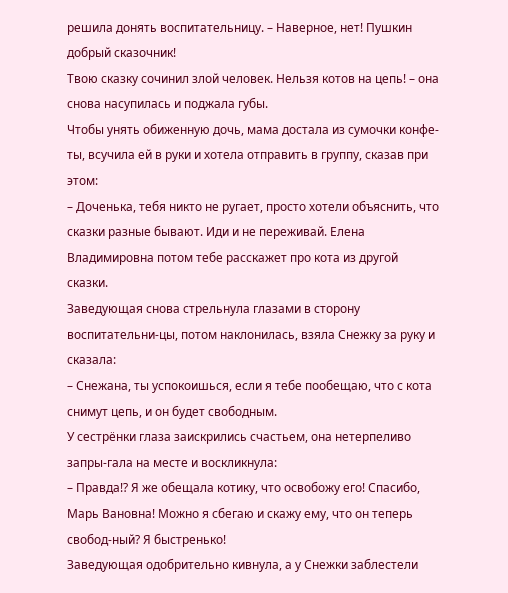решила донять воспитательницу. – Наверное, нет! Пушкин добрый сказочник!
Твою сказку сочинил злой человек. Нельзя котов на цепь! – она снова насупилась и поджала губы.
Чтобы унять обиженную дочь, мама достала из сумочки конфе-ты, всучила ей в руки и хотела отправить в группу, сказав при этом:
– Доченька, тебя никто не ругает, просто хотели объяснить, что сказки разные бывают. Иди и не переживай. Елена Владимировна потом тебе расскажет про кота из другой сказки.
Заведующая снова стрельнула глазами в сторону воспитательни-цы, потом наклонилась, взяла Снежку за руку и сказала:
– Снежана, ты успокоишься, если я тебе пообещаю, что с кота снимут цепь, и он будет свободным.
У сестрёнки глаза заискрились счастьем, она нетерпеливо запры-гала на месте и воскликнула:
– Правда!? Я же обещала котику, что освобожу его! Спасибо, Марь Вановна! Можно я сбегаю и скажу ему, что он теперь свобод-ный? Я быстренько!
Заведующая одобрительно кивнула, а у Снежки заблестели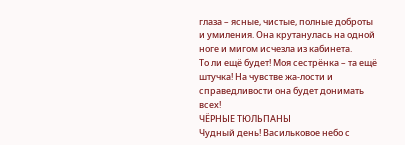глаза – ясные, чистые, полные доброты и умиления. Она крутанулась на одной ноге и мигом исчезла из кабинета.
То ли ещё будет! Моя сестрёнка – та ещё штучка! На чувстве жа-лости и справедливости она будет донимать всех!
ЧЁРНЫЕ ТЮЛЬПАНЫ
Чудный день! Васильковое небо с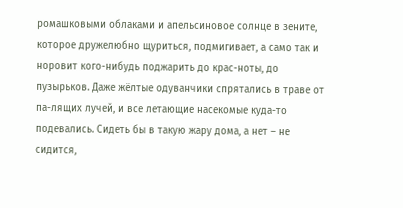ромашковыми облаками и апельсиновое солнце в зените, которое дружелюбно щуриться, подмигивает, а само так и норовит кого-нибудь поджарить до крас-ноты, до пузырьков. Даже жёлтые одуванчики спрятались в траве от па-лящих лучей, и все летающие насекомые куда-то подевались. Сидеть бы в такую жару дома, а нет – не сидится,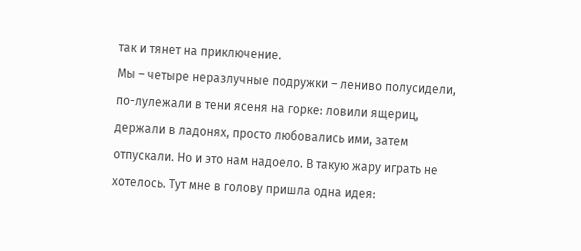так и тянет на приключение.
Мы – четыре неразлучные подружки – лениво полусидели, по-лулежали в тени ясеня на горке: ловили ящериц, держали в ладонях, просто любовались ими, затем отпускали. Но и это нам надоело. В такую жару играть не хотелось. Тут мне в голову пришла одна идея: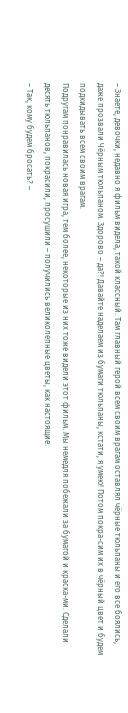– Знаете, девочки, недавно я фильм видела, такой классный. Там главный герой всем своим врагам оставлял чёрные тюльпаны и его все боялись, даже прозвали Чёрным тюльпаном. Здорово – да?! Давайте наделаем из бумаги тюльпаны, кстати, я умею! Потом покра-сим их в чёрный цвет и будем подкидывать всем своим врагам.
Подругам понравилась новая игра, тем более, некоторые из них тоже видели этот фильм. Мы немедля побежали за бумагой и краска-ми. Сделали десять тюльпанов, покрасили, просушили – получились великолепные цветы, как настоящие.
– Так, кому будем бросать? –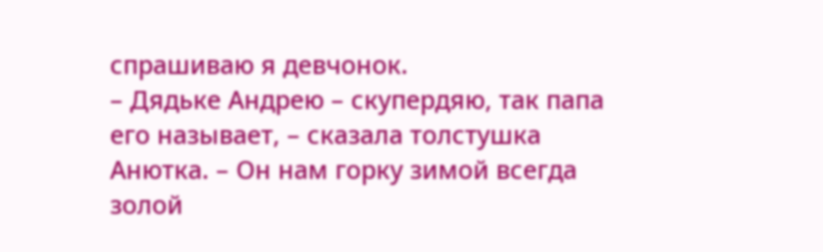спрашиваю я девчонок.
– Дядьке Андрею – скупердяю, так папа его называет, – сказала толстушка Анютка. – Он нам горку зимой всегда золой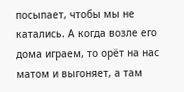посыпает, чтобы мы не катались. А когда возле его дома играем, то орёт на нас матом и выгоняет, а там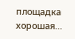площадка хорошая…